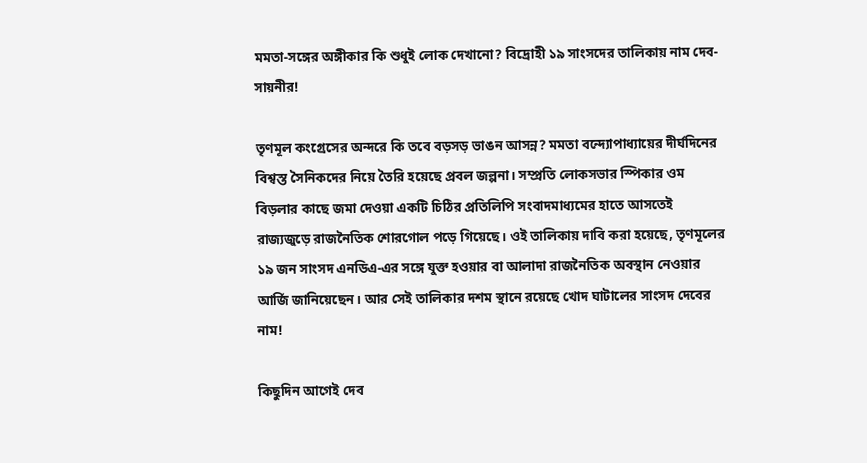মমতা-সঙ্গের অঙ্গীকার কি শুধুই লোক দেখানো? বিদ্রোহী ১৯ সাংসদের তালিকায় নাম দেব-সায়নীর!

তৃণমূল কংগ্রেসের অন্দরে কি তবে বড়সড় ভাঙন আসন্ন? মমতা বন্দ্যোপাধ্যায়ের দীর্ঘদিনের বিশ্বস্ত সৈনিকদের নিয়ে তৈরি হয়েছে প্রবল জল্পনা। সম্প্রতি লোকসভার স্পিকার ওম বিড়লার কাছে জমা দেওয়া একটি চিঠির প্রতিলিপি সংবাদমাধ্যমের হাতে আসতেই রাজ্যজুড়ে রাজনৈতিক শোরগোল পড়ে গিয়েছে। ওই তালিকায় দাবি করা হয়েছে, তৃণমূলের ১৯ জন সাংসদ এনডিএ-এর সঙ্গে যুক্ত হওয়ার বা আলাদা রাজনৈতিক অবস্থান নেওয়ার আর্জি জানিয়েছেন। আর সেই তালিকার দশম স্থানে রয়েছে খোদ ঘাটালের সাংসদ দেবের নাম!

কিছুদিন আগেই দেব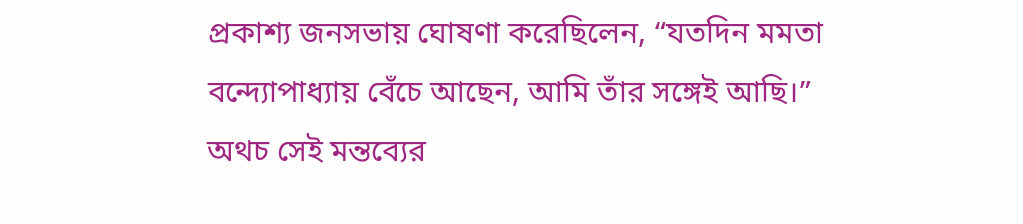প্রকাশ্য জনসভায় ঘোষণা করেছিলেন, “যতদিন মমতা বন্দ্যোপাধ্যায় বেঁচে আছেন, আমি তাঁর সঙ্গেই আছি।” অথচ সেই মন্তব্যের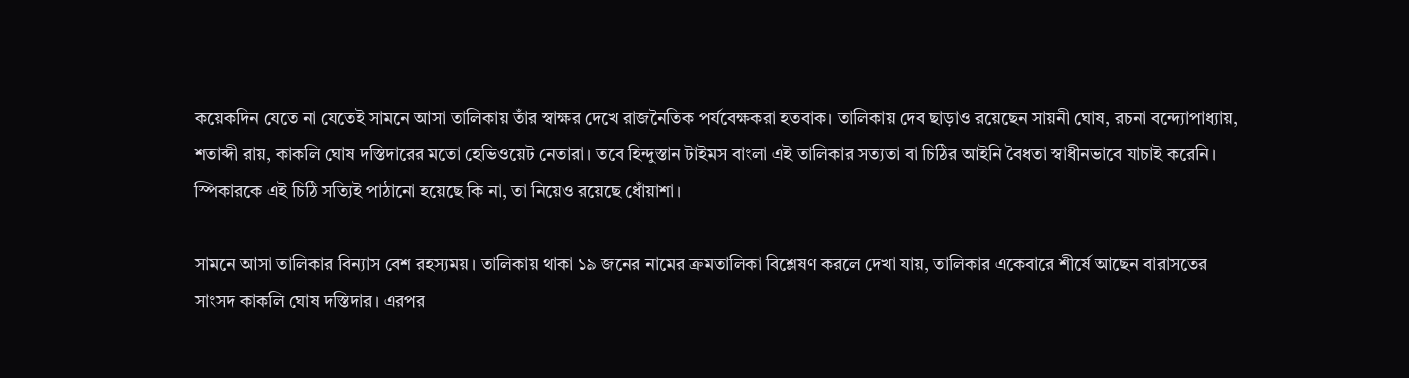কয়েকদিন যেতে না যেতেই সামনে আসা তালিকায় তাঁর স্বাক্ষর দেখে রাজনৈতিক পর্যবেক্ষকরা হতবাক। তালিকায় দেব ছাড়াও রয়েছেন সায়নী ঘোষ, রচনা বন্দ্যোপাধ্যায়, শতাব্দী রায়, কাকলি ঘোষ দস্তিদারের মতো হেভিওয়েট নেতারা। তবে হিন্দুস্তান টাইমস বাংলা এই তালিকার সত্যতা বা চিঠির আইনি বৈধতা স্বাধীনভাবে যাচাই করেনি। স্পিকারকে এই চিঠি সত্যিই পাঠানো হয়েছে কি না, তা নিয়েও রয়েছে ধোঁয়াশা।

সামনে আসা তালিকার বিন্যাস বেশ রহস্যময়। তালিকায় থাকা ১৯ জনের নামের ক্রমতালিকা বিশ্লেষণ করলে দেখা যায়, তালিকার একেবারে শীর্ষে আছেন বারাসতের সাংসদ কাকলি ঘোষ দস্তিদার। এরপর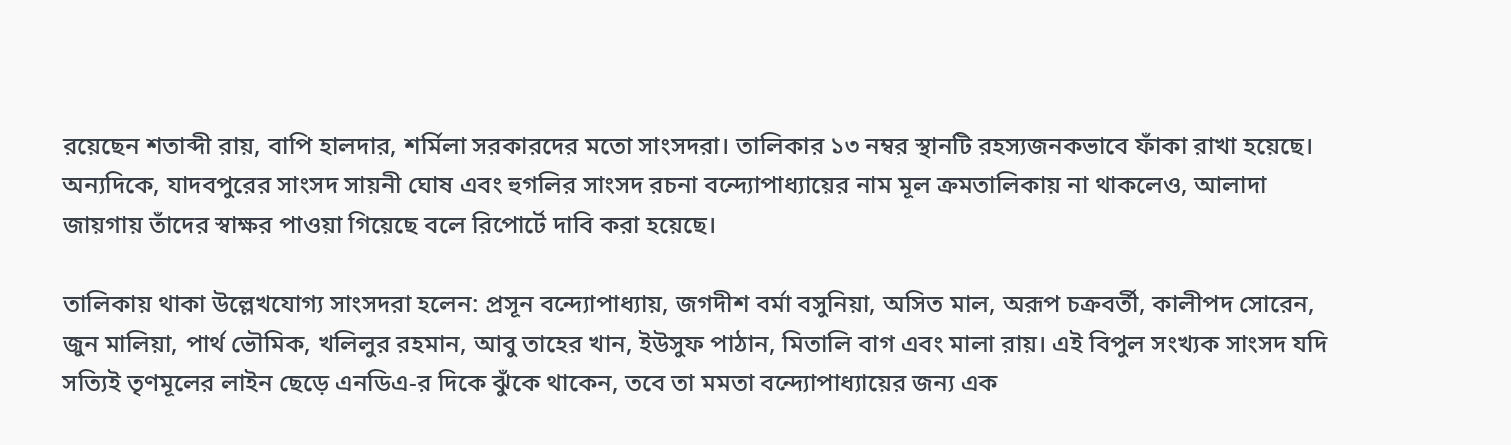রয়েছেন শতাব্দী রায়, বাপি হালদার, শর্মিলা সরকারদের মতো সাংসদরা। তালিকার ১৩ নম্বর স্থানটি রহস্যজনকভাবে ফাঁকা রাখা হয়েছে। অন্যদিকে, যাদবপুরের সাংসদ সায়নী ঘোষ এবং হুগলির সাংসদ রচনা বন্দ্যোপাধ্যায়ের নাম মূল ক্রমতালিকায় না থাকলেও, আলাদা জায়গায় তাঁদের স্বাক্ষর পাওয়া গিয়েছে বলে রিপোর্টে দাবি করা হয়েছে।

তালিকায় থাকা উল্লেখযোগ্য সাংসদরা হলেন: প্রসূন বন্দ্যোপাধ্যায়, জগদীশ বর্মা বসুনিয়া, অসিত মাল, অরূপ চক্রবর্তী, কালীপদ সোরেন, জুন মালিয়া, পার্থ ভৌমিক, খলিলুর রহমান, আবু তাহের খান, ইউসুফ পাঠান, মিতালি বাগ এবং মালা রায়। এই বিপুল সংখ্যক সাংসদ যদি সত্যিই তৃণমূলের লাইন ছেড়ে এনডিএ-র দিকে ঝুঁকে থাকেন, তবে তা মমতা বন্দ্যোপাধ্যায়ের জন্য এক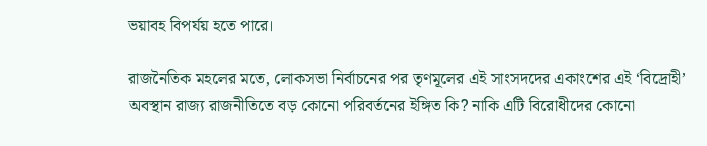ভয়াবহ বিপর্যয় হতে পারে।

রাজনৈতিক মহলের মতে, লোকসভা নির্বাচনের পর তৃণমূলের এই সাংসদদের একাংশের এই ‘বিদ্রোহী’ অবস্থান রাজ্য রাজনীতিতে বড় কোনো পরিবর্তনের ইঙ্গিত কি? নাকি এটি বিরোধীদের কোনো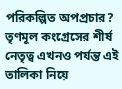পরিকল্পিত অপপ্রচার? তৃণমূল কংগ্রেসের শীর্ষ নেতৃত্ব এখনও পর্যন্ত এই তালিকা নিয়ে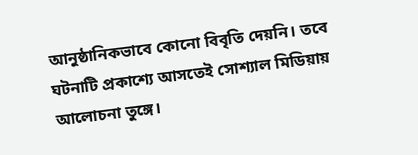আনুষ্ঠানিকভাবে কোনো বিবৃতি দেয়নি। তবে ঘটনাটি প্রকাশ্যে আসতেই সোশ্যাল মিডিয়ায় আলোচনা তুঙ্গে।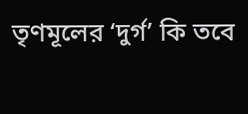তৃণমূলের ‘দুর্গ’ কি তবে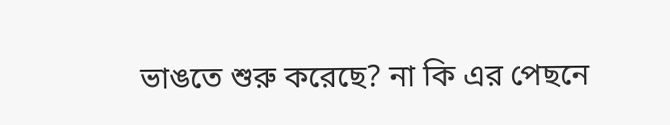ভাঙতে শুরু করেছে? না কি এর পেছনে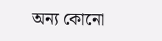অন্য কোনো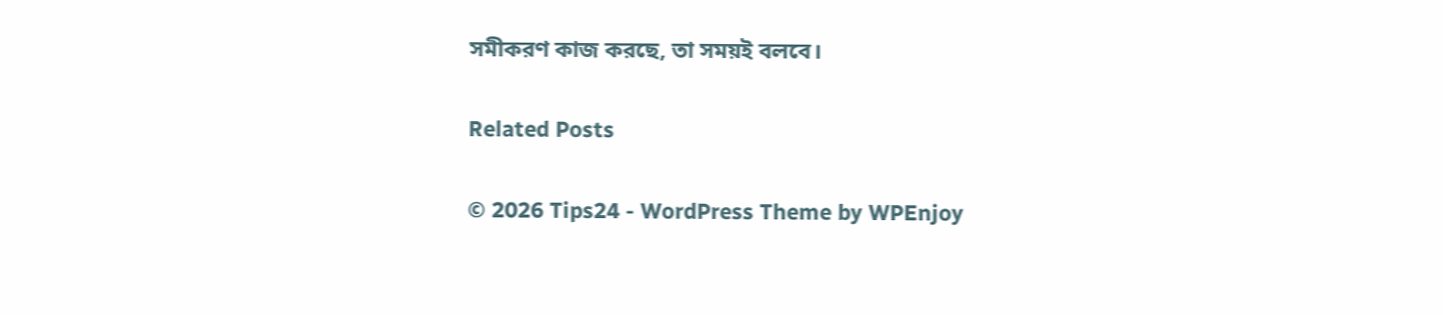সমীকরণ কাজ করছে, তা সময়ই বলবে।

Related Posts

© 2026 Tips24 - WordPress Theme by WPEnjoy